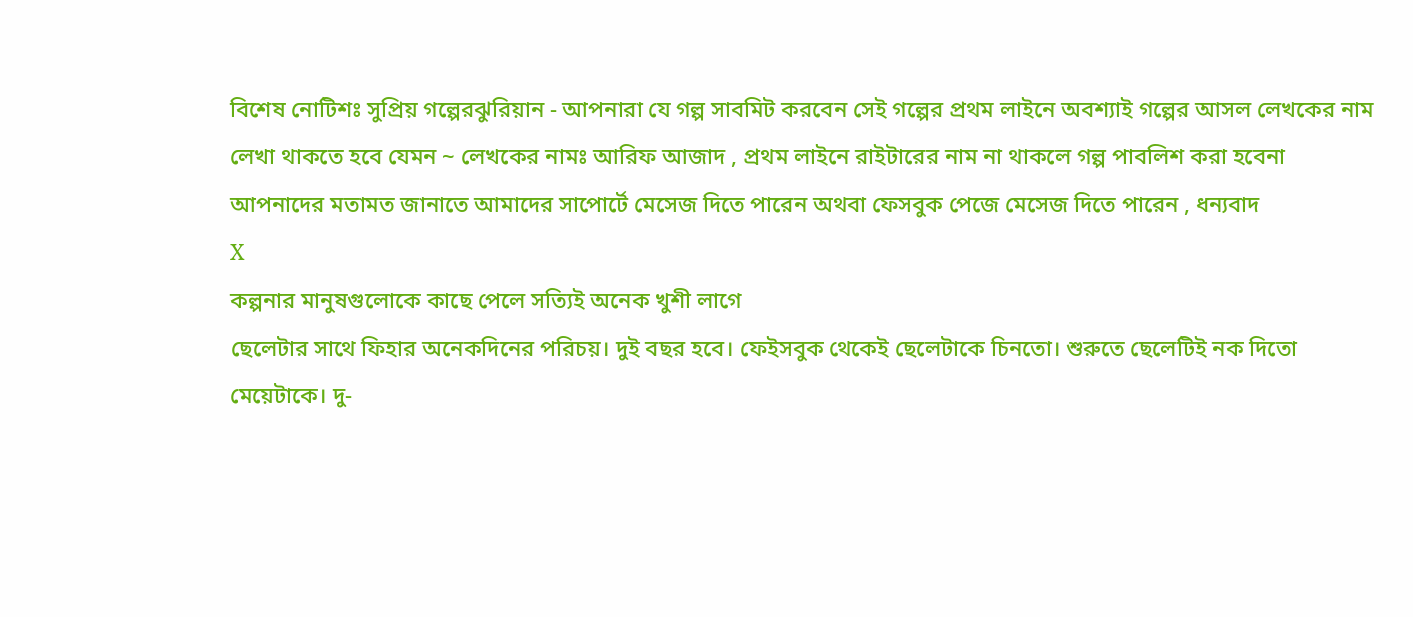বিশেষ নোটিশঃ সুপ্রিয় গল্পেরঝুরিয়ান - আপনারা যে গল্প সাবমিট করবেন সেই গল্পের প্রথম লাইনে অবশ্যাই গল্পের আসল লেখকের নাম লেখা থাকতে হবে যেমন ~ লেখকের নামঃ আরিফ আজাদ , প্রথম লাইনে রাইটারের নাম না থাকলে গল্প পাবলিশ করা হবেনা
আপনাদের মতামত জানাতে আমাদের সাপোর্টে মেসেজ দিতে পারেন অথবা ফেসবুক পেজে মেসেজ দিতে পারেন , ধন্যবাদ
X
কল্পনার মানুষগুলোকে কাছে পেলে সত্যিই অনেক খুশী লাগে
ছেলেটার সাথে ফিহার অনেকদিনের পরিচয়। দুই বছর হবে। ফেইসবুক থেকেই ছেলেটাকে চিনতো। শুরুতে ছেলেটিই নক দিতো মেয়েটাকে। দু-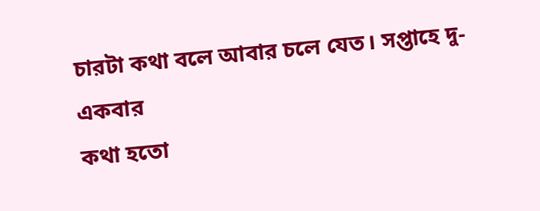চারটা কথা বলে আবার চলে যেত। সপ্তাহে দু-একবার
কথা হতো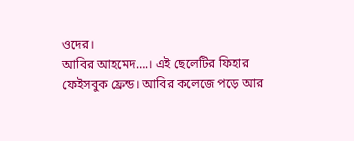ওদের।
আবির আহমেদ….। এই ছেলেটির ফিহার ফেইসবুক ফ্রেন্ড। আবির কলেজে পড়ে আর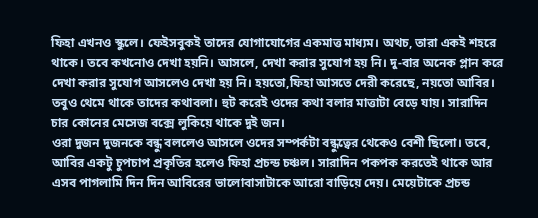ফিহা এখনও স্কুলে। ফেইসবুকই তাদের যোগাযোগের একমাত্ত মাধ্যম। অথচ, তারা একই শহরে থাকে। তবে কখনোও দেখা হয়নি। আসলে, দেখা করার সুযোগ হয় নি। দু-বার অনেক প্লান করে দেখা করার সুযোগ আসলেও দেখা হয় নি। হয়তো,ফিহা আসতে দেরী করেছে, নয়তো আবির। তবুও থেমে থাকে তাদের কথাবলা। হুট করেই ওদের কথা বলার মাত্তাটা বেড়ে যায়। সারাদিন চার কোনের মেসেজ বক্সে লুকিয়ে থাকে দুই জন।
ওরা দুজন দুজনকে বন্ধু বললেও আসলে ওদের সম্পর্কটা বন্ধুত্বের থেকেও বেশী ছিলো। তবে, আবির একটু চুপচাপ প্রকৃতির হলেও ফিহা প্রচন্ড চঞ্চল। সারাদিন পকপক করতেই থাকে আর এসব পাগলামি দিন দিন আবিরের ভালোবাসাটাকে আরো বাড়িয়ে দেয়। মেয়েটাকে প্রচন্ড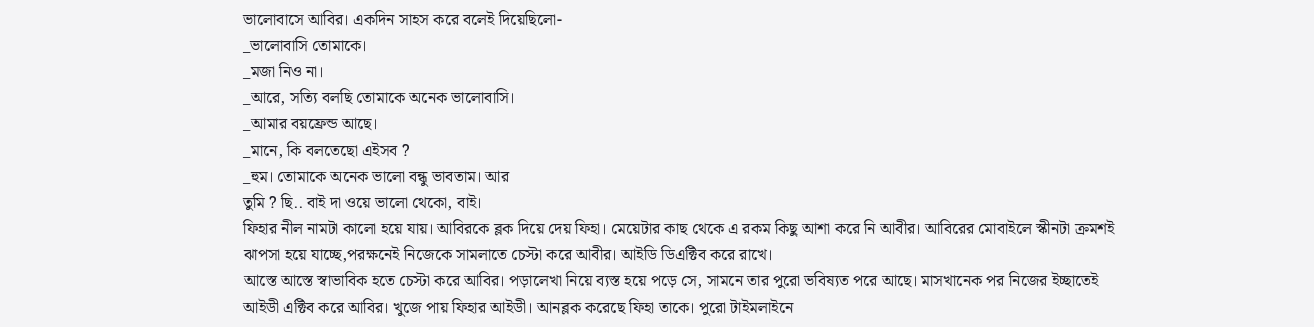ভালোবাসে আবির। একদিন সাহস করে বলেই দিয়েছিলো-
_ভালোবাসি তোমাকে।
_মজা নিও না।
_আরে, সত্যি বলছি তোমাকে অনেক ভালোবাসি।
_আমার বয়ফ্রেন্ড আছে।
_মানে, কি বলতেছো এইসব ?
_হুম। তোমাকে অনেক ভালো বন্ধু ভাবতাম। আর
তুমি ? ছি.. বাই দা ওয়ে ভালো থেকো, বাই।
ফিহার নীল নামটা কালো হয়ে যায়। আবিরকে ব্লক দিয়ে দেয় ফিহা। মেয়েটার কাছ থেকে এ রকম কিছু আশা করে নি আবীর। আবিরের মোবাইলে স্কীনটা ক্রমশই ঝাপসা হয়ে যাচ্ছে,পরক্ষনেই নিজেকে সামলাতে চেস্টা করে আবীর। আইডি ডিএক্টিব করে রাখে।
আস্তে আস্তে স্বাভাবিক হতে চেস্টা করে আবির। পড়ালেখা নিয়ে ব্যস্ত হয়ে পড়ে সে, সামনে তার পুরো ভবিষ্যত পরে আছে। মাসখানেক পর নিজের ইচ্ছাতেই আইডী এক্টিব করে আবির। খুজে পায় ফিহার আইডী। আনব্লক করেছে ফিহা তাকে। পুরো টাইমলাইনে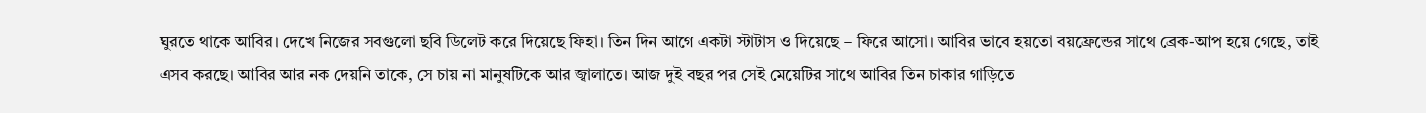ঘুরতে থাকে আবির। দেখে নিজের সবগুলো ছবি ডিলেট করে দিয়েছে ফিহা। তিন দিন আগে একটা স্টাটাস ও দিয়েছে – ফিরে আসো। আবির ভাবে হয়তো বয়ফ্রেন্ডের সাথে ব্রেক-আপ হয়ে গেছে, তাই এসব করছে। আবির আর নক দেয়নি তাকে, সে চায় না মানুষটিকে আর জ্বালাতে। আজ দুই বছর পর সেই মেয়েটির সাথে আবির তিন চাকার গাড়িতে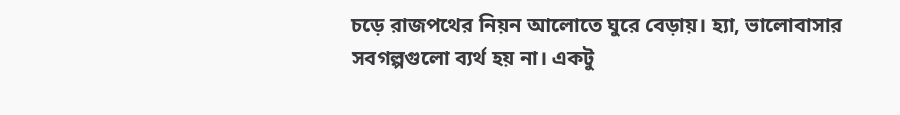চড়ে রাজপথের নিয়ন আলোতে ঘুরে বেড়ায়। হ্যা, ভালোবাসার সবগল্পগুলো ব্যর্থ হয় না। একটু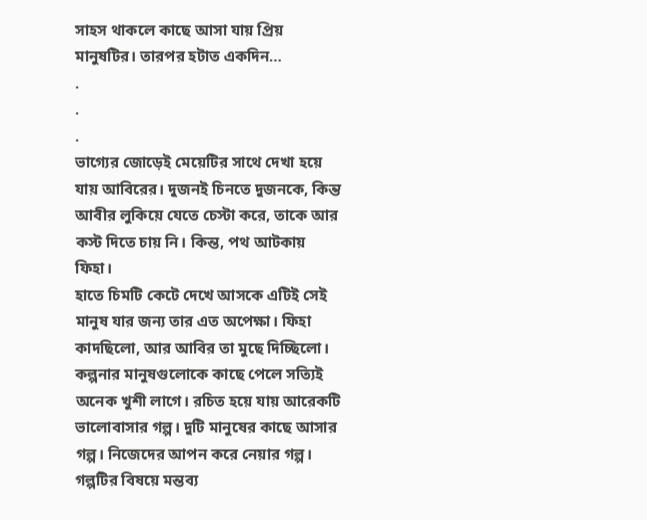সাহস থাকলে কাছে আসা যায় প্রিয় মানুষটির। তারপর হটাত একদিন…
.
.
.
ভাগ্যের জোড়েই মেয়েটির সাথে দেখা হয়ে যায় আবিরের। দুজনই চিনতে দুজনকে, কিন্ত আবীর লুকিয়ে যেতে চেস্টা করে, তাকে আর কস্ট দিতে চায় নি। কিন্ত, পথ আটকায় ফিহা।
হাতে চিমটি কেটে দেখে আসকে এটিই সেই মানুষ যার জন্য তার এত অপেক্ষা। ফিহা কাদছিলো, আর আবির তা মুছে দিচ্ছিলো। কল্পনার মানুষগুলোকে কাছে পেলে সত্যিই অনেক খুশী লাগে। রচিত হয়ে যায় আরেকটি ভালোবাসার গল্প। দুটি মানুষের কাছে আসার গল্প। নিজেদের আপন করে নেয়ার গল্প।
গল্পটির বিষয়ে মন্তব্য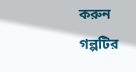করুন
গল্পটির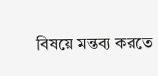বিষয়ে মন্তব্য করতে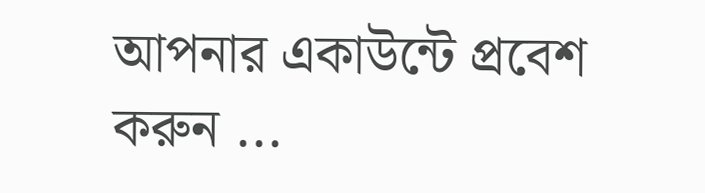আপনার একাউন্টে প্রবেশ করুন ...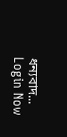ধন্যবাদ... Login Now